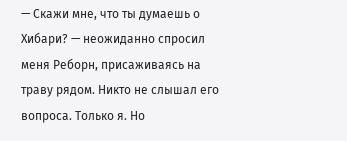— Скажи мне, что ты думаешь о Хибари? — неожиданно спросил меня Реборн, присаживаясь на траву рядом. Никто не слышал его вопроса. Только я. Но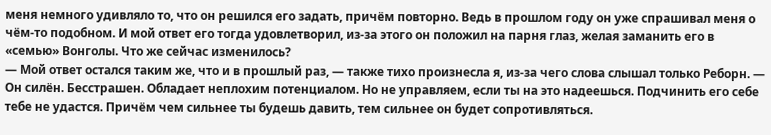меня немного удивляло то, что он решился его задать, причём повторно. Ведь в прошлом году он уже спрашивал меня о чём-то подобном. И мой ответ его тогда удовлетворил, из-за этого он положил на парня глаз, желая заманить его в «семью» Вонголы. Что же сейчас изменилось?
— Мой ответ остался таким же, что и в прошлый раз, — также тихо произнесла я, из-за чего слова слышал только Реборн. — Он силён. Бесстрашен. Обладает неплохим потенциалом. Но не управляем, если ты на это надеешься. Подчинить его себе тебе не удастся. Причём чем сильнее ты будешь давить, тем сильнее он будет сопротивляться.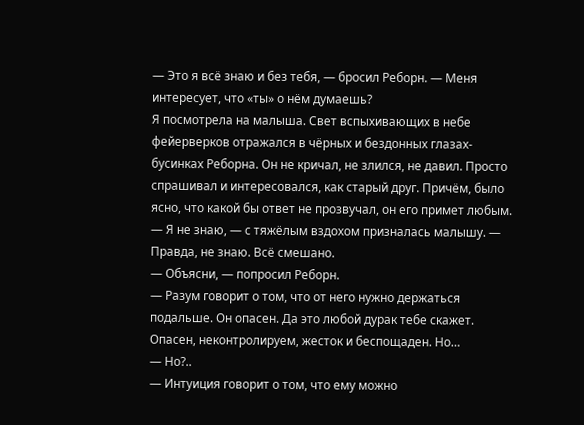— Это я всё знаю и без тебя, — бросил Реборн. — Меня интересует, что «ты» о нём думаешь?
Я посмотрела на малыша. Свет вспыхивающих в небе фейерверков отражался в чёрных и бездонных глазах-бусинках Реборна. Он не кричал, не злился, не давил. Просто спрашивал и интересовался, как старый друг. Причём, было ясно, что какой бы ответ не прозвучал, он его примет любым.
— Я не знаю, — с тяжёлым вздохом призналась малышу. — Правда, не знаю. Всё смешано.
— Объясни, — попросил Реборн.
— Разум говорит о том, что от него нужно держаться подальше. Он опасен. Да это любой дурак тебе скажет. Опасен, неконтролируем, жесток и беспощаден. Но…
— Но?..
— Интуиция говорит о том, что ему можно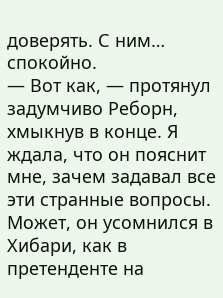доверять. С ним… спокойно.
— Вот как, — протянул задумчиво Реборн, хмыкнув в конце. Я ждала, что он пояснит мне, зачем задавал все эти странные вопросы. Может, он усомнился в Хибари, как в претенденте на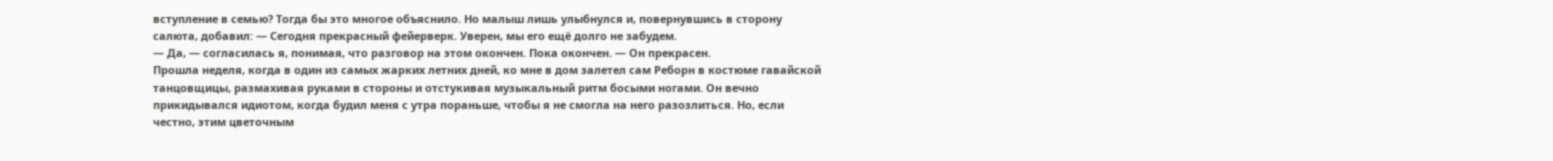вступление в семью? Тогда бы это многое объяснило. Но малыш лишь улыбнулся и, повернувшись в сторону салюта, добавил: — Сегодня прекрасный фейерверк. Уверен, мы его ещё долго не забудем.
— Да, — согласилась я, понимая, что разговор на этом окончен. Пока окончен. — Он прекрасен.
Прошла неделя, когда в один из самых жарких летних дней, ко мне в дом залетел сам Реборн в костюме гавайской танцовщицы, размахивая руками в стороны и отстукивая музыкальный ритм босыми ногами. Он вечно прикидывался идиотом, когда будил меня с утра пораньше, чтобы я не смогла на него разозлиться. Но, если честно, этим цветочным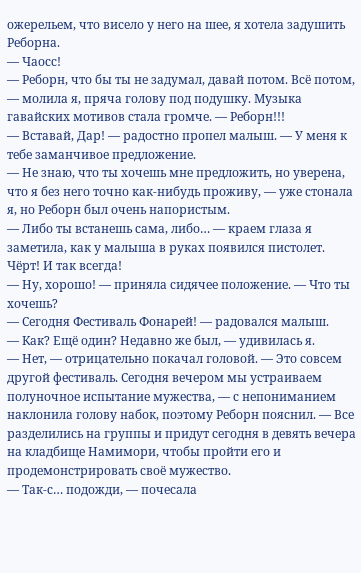ожерельем, что висело у него на шее, я хотела задушить Реборна.
— Чаосс!
— Реборн, что бы ты не задумал, давай потом. Всё потом, — молила я, пряча голову под подушку. Музыка гавайских мотивов стала громче. — Реборн!!!
— Вставай, Дар! — радостно пропел малыш. — У меня к тебе заманчивое предложение.
— Не знаю, что ты хочешь мне предложить, но уверена, что я без него точно как-нибудь проживу, — уже стонала я, но Реборн был очень напористым.
— Либо ты встанешь сама, либо… — краем глаза я заметила, как у малыша в руках появился пистолет. Чёрт! И так всегда!
— Ну, хорошо! — приняла сидячее положение. — Что ты хочешь?
— Сегодня Фестиваль Фонарей! — радовался малыш.
— Как? Ещё один? Недавно же был, — удивилась я.
— Нет, — отрицательно покачал головой. — Это совсем другой фестиваль. Сегодня вечером мы устраиваем полуночное испытание мужества, — с непониманием наклонила голову набок, поэтому Реборн пояснил. — Все разделились на группы и придут сегодня в девять вечера на кладбище Намимори, чтобы пройти его и продемонстрировать своё мужество.
— Так-с… подожди, — почесала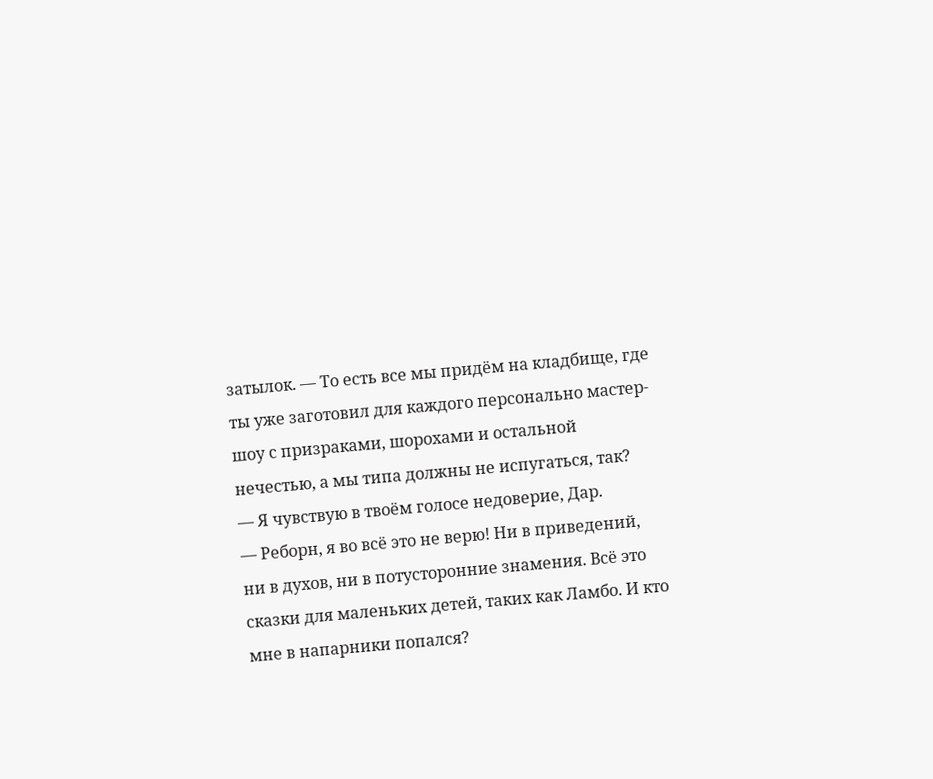затылок. — То есть все мы придём на кладбище, где ты уже заготовил для каждого персонально мастер-шоу с призраками, шорохами и остальной нечестью, а мы типа должны не испугаться, так?
— Я чувствую в твоём голосе недоверие, Дар.
— Реборн, я во всё это не верю! Ни в приведений, ни в духов, ни в потусторонние знамения. Всё это сказки для маленьких детей, таких как Ламбо. И кто мне в напарники попался?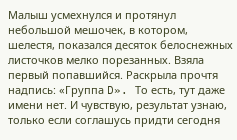Малыш усмехнулся и протянул небольшой мешочек, в котором, шелестя, показался десяток белоснежных листочков мелко порезанных. Взяла первый попавшийся. Раскрыла прочтя надпись: «Группа D». То есть, тут даже имени нет. И чувствую, результат узнаю, только если соглашусь придти сегодня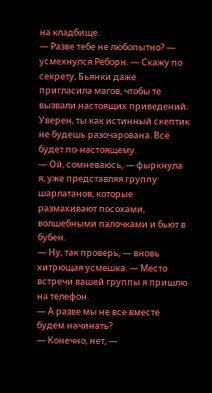на кладбище.
— Разве тебе не любопытно? — усмехнулся Реборн. — Скажу по секрету, Бьянки даже пригласила магов, чтобы те вызвали настоящих приведений. Уверен, ты как истинный скептик не будешь разочарована. Всё будет по-настоящему.
— Ой, сомневаюсь, — фыркнула я, уже представляя группу шарлатанов, которые размахивают посохами, волшебными палочками и бьют в бубен.
— Ну, так проверь, — вновь хитрющая усмешка. — Место встречи вашей группы я пришлю на телефон.
— А разве мы не все вместе будем начинать?
— Конечно, нет, —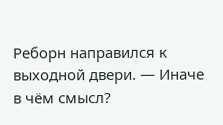Реборн направился к выходной двери. — Иначе в чём смысл?